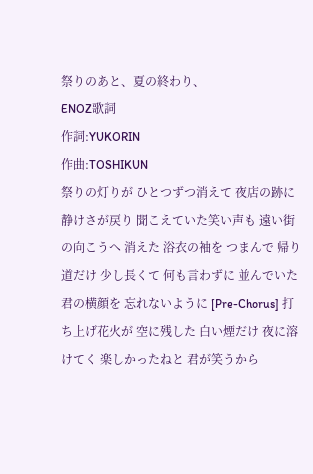祭りのあと、夏の終わり、
ENOZ歌詞
作詞:YUKORIN
作曲:TOSHIKUN
祭りの灯りが ひとつずつ消えて 夜店の跡に 静けさが戻り 聞こえていた笑い声も 遠い街の向こうへ 消えた 浴衣の袖を つまんで 帰り道だけ 少し長くて 何も言わずに 並んでいた 君の横顔を 忘れないように [Pre-Chorus] 打ち上げ花火が 空に残した 白い煙だけ 夜に溶けてく 楽しかったねと 君が笑うから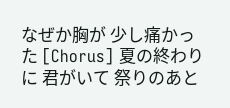なぜか胸が 少し痛かった [Chorus] 夏の終わりに 君がいて 祭りのあと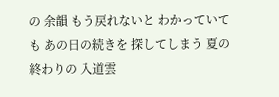の 余韻 もう戻れないと わかっていても あの日の続きを 探してしまう 夏の終わりの 入道雲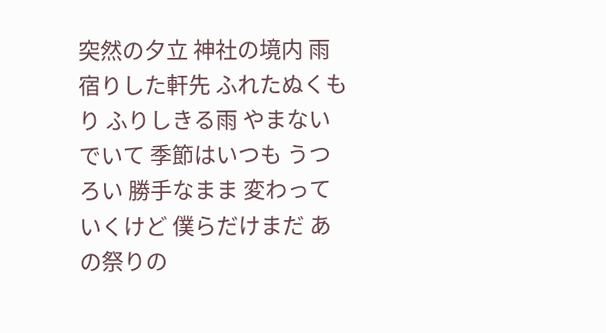突然の夕立 神社の境内 雨宿りした軒先 ふれたぬくもり ふりしきる雨 やまないでいて 季節はいつも うつろい 勝手なまま 変わっていくけど 僕らだけまだ あの祭りの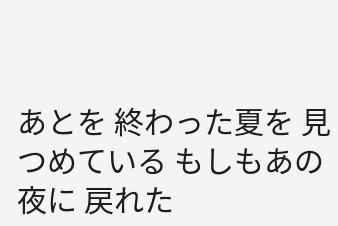あとを 終わった夏を 見つめている もしもあの夜に 戻れた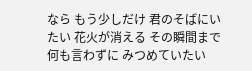なら もう少しだけ 君のそばにいたい 花火が消える その瞬間まで 何も言わずに みつめていたい